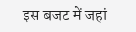इस बजट में जहां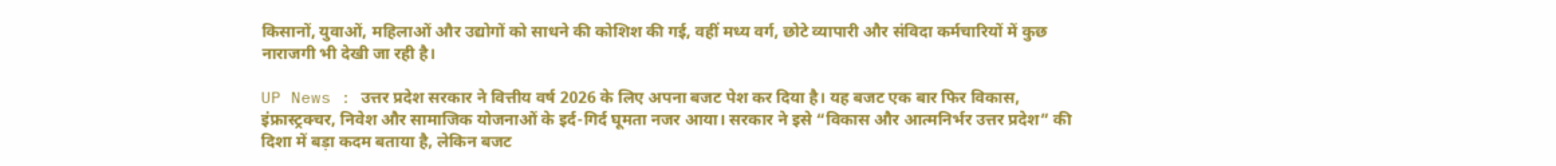किसानों, युवाओं, महिलाओं और उद्योगों को साधने की कोशिश की गई, वहीं मध्य वर्ग, छोटे व्यापारी और संविदा कर्मचारियों में कुछ नाराजगी भी देखी जा रही है।

UP News : उत्तर प्रदेश सरकार ने वित्तीय वर्ष 2026 के लिए अपना बजट पेश कर दिया है। यह बजट एक बार फिर विकास, इंफ्रास्ट्रक्चर, निवेश और सामाजिक योजनाओं के इर्द-गिर्द घूमता नजर आया। सरकार ने इसे “विकास और आत्मनिर्भर उत्तर प्रदेश” की दिशा में बड़ा कदम बताया है, लेकिन बजट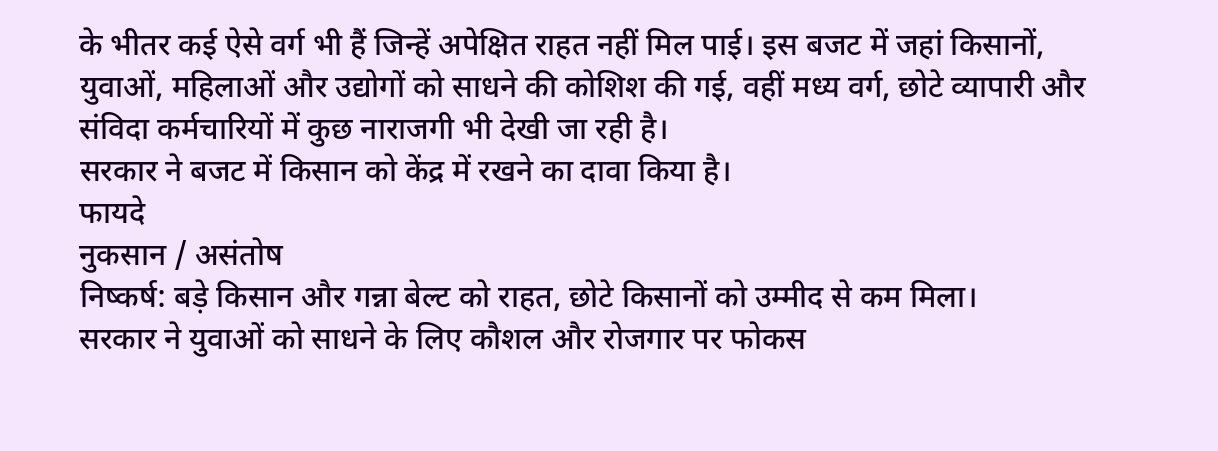के भीतर कई ऐसे वर्ग भी हैं जिन्हें अपेक्षित राहत नहीं मिल पाई। इस बजट में जहां किसानों, युवाओं, महिलाओं और उद्योगों को साधने की कोशिश की गई, वहीं मध्य वर्ग, छोटे व्यापारी और संविदा कर्मचारियों में कुछ नाराजगी भी देखी जा रही है।
सरकार ने बजट में किसान को केंद्र में रखने का दावा किया है।
फायदे
नुकसान / असंतोष
निष्कर्ष: बड़े किसान और गन्ना बेल्ट को राहत, छोटे किसानों को उम्मीद से कम मिला।
सरकार ने युवाओं को साधने के लिए कौशल और रोजगार पर फोकस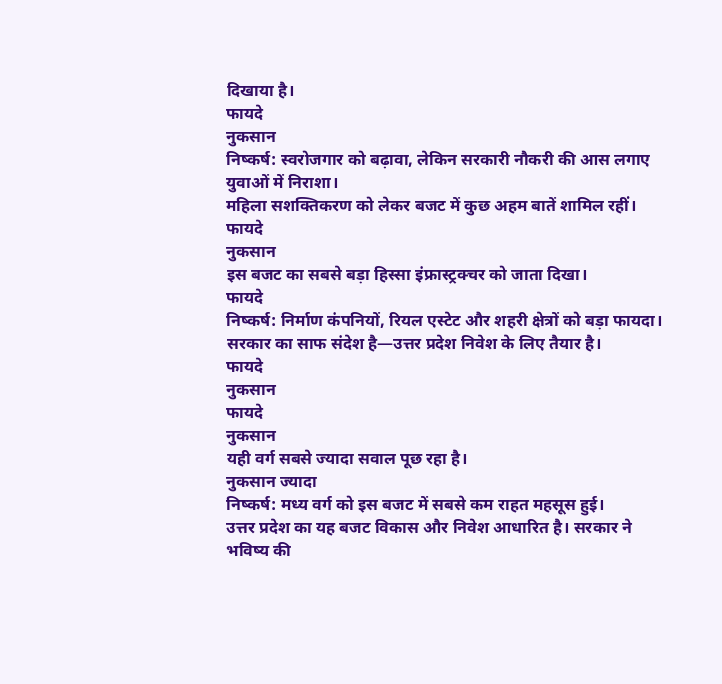दिखाया है।
फायदे
नुकसान
निष्कर्ष: स्वरोजगार को बढ़ावा, लेकिन सरकारी नौकरी की आस लगाए युवाओं में निराशा।
महिला सशक्तिकरण को लेकर बजट में कुछ अहम बातें शामिल रहीं।
फायदे
नुकसान
इस बजट का सबसे बड़ा हिस्सा इंफ्रास्ट्रक्चर को जाता दिखा।
फायदे
निष्कर्ष: निर्माण कंपनियों, रियल एस्टेट और शहरी क्षेत्रों को बड़ा फायदा।
सरकार का साफ संदेश है—उत्तर प्रदेश निवेश के लिए तैयार है।
फायदे
नुकसान
फायदे
नुकसान
यही वर्ग सबसे ज्यादा सवाल पूछ रहा है।
नुकसान ज्यादा
निष्कर्ष: मध्य वर्ग को इस बजट में सबसे कम राहत महसूस हुई।
उत्तर प्रदेश का यह बजट विकास और निवेश आधारित है। सरकार ने भविष्य की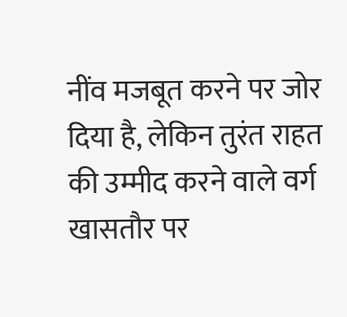नींव मजबूत करने पर जोर दिया है, लेकिन तुरंत राहत की उम्मीद करने वाले वर्ग खासतौर पर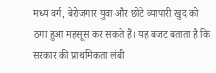मध्य वर्ग, बेरोजगार युवा और छोटे व्यापारी खुद को ठगा हुआ महसूस कर सकते हैं। यह बजट बताता है कि सरकार की प्राथमिकता लंबी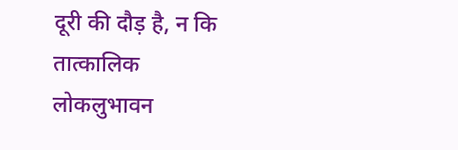दूरी की दौड़ है, न कि तात्कालिक लोकलुभावन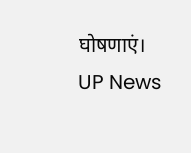घोषणाएं। UP News